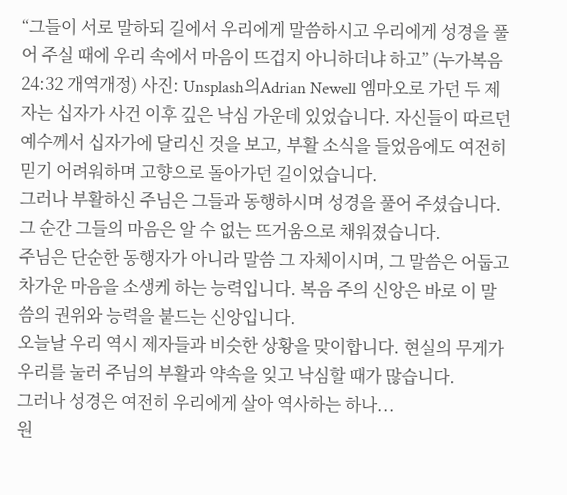“그들이 서로 말하되 길에서 우리에게 말씀하시고 우리에게 성경을 풀어 주실 때에 우리 속에서 마음이 뜨겁지 아니하더냐 하고” (누가복음 24:32 개역개정) 사진: Unsplash의Adrian Newell 엠마오로 가던 두 제자는 십자가 사건 이후 깊은 낙심 가운데 있었습니다. 자신들이 따르던 예수께서 십자가에 달리신 것을 보고, 부활 소식을 들었음에도 여전히 믿기 어려워하며 고향으로 돌아가던 길이었습니다.
그러나 부활하신 주님은 그들과 동행하시며 성경을 풀어 주셨습니다. 그 순간 그들의 마음은 알 수 없는 뜨거움으로 채워졌습니다.
주님은 단순한 동행자가 아니라 말씀 그 자체이시며, 그 말씀은 어둡고 차가운 마음을 소생케 하는 능력입니다. 복음 주의 신앙은 바로 이 말씀의 권위와 능력을 붙드는 신앙입니다.
오늘날 우리 역시 제자들과 비슷한 상황을 맞이합니다. 현실의 무게가 우리를 눌러 주님의 부활과 약속을 잊고 낙심할 때가 많습니다.
그러나 성경은 여전히 우리에게 살아 역사하는 하나...
원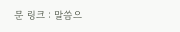문 링크 : 말씀으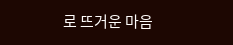로 뜨거운 마음